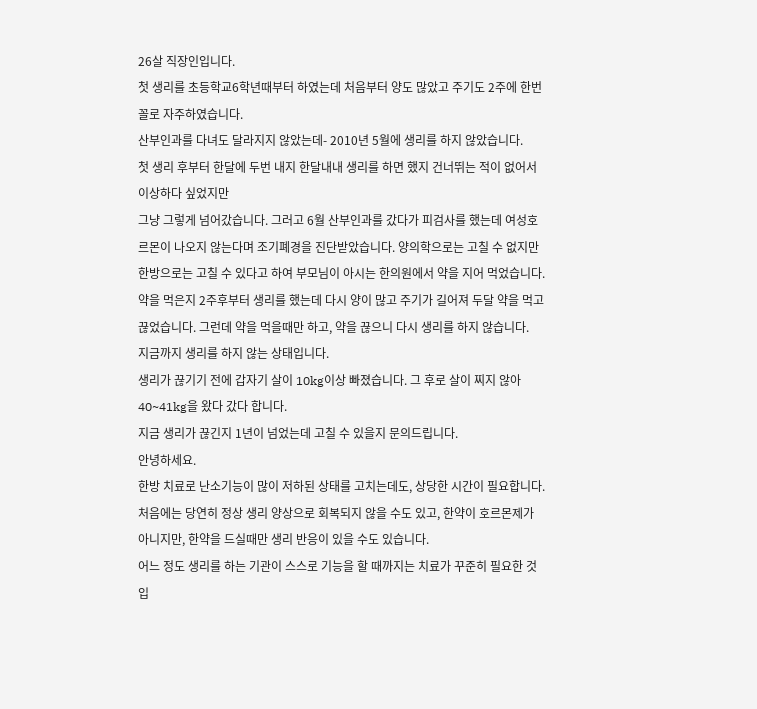26살 직장인입니다.
첫 생리를 초등학교6학년때부터 하였는데 처음부터 양도 많았고 주기도 2주에 한번꼴로 자주하였습니다.
산부인과를 다녀도 달라지지 않았는데- 2010년 5월에 생리를 하지 않았습니다.
첫 생리 후부터 한달에 두번 내지 한달내내 생리를 하면 했지 건너뛰는 적이 없어서 이상하다 싶었지만
그냥 그렇게 넘어갔습니다. 그러고 6월 산부인과를 갔다가 피검사를 했는데 여성호르몬이 나오지 않는다며 조기폐경을 진단받았습니다. 양의학으로는 고칠 수 없지만 한방으로는 고칠 수 있다고 하여 부모님이 아시는 한의원에서 약을 지어 먹었습니다. 약을 먹은지 2주후부터 생리를 했는데 다시 양이 많고 주기가 길어져 두달 약을 먹고 끊었습니다. 그런데 약을 먹을때만 하고, 약을 끊으니 다시 생리를 하지 않습니다.
지금까지 생리를 하지 않는 상태입니다.
생리가 끊기기 전에 갑자기 살이 10kg이상 빠졌습니다. 그 후로 살이 찌지 않아 40~41kg을 왔다 갔다 합니다.
지금 생리가 끊긴지 1년이 넘었는데 고칠 수 있을지 문의드립니다.
안녕하세요.
한방 치료로 난소기능이 많이 저하된 상태를 고치는데도, 상당한 시간이 필요합니다.
처음에는 당연히 정상 생리 양상으로 회복되지 않을 수도 있고, 한약이 호르몬제가 아니지만, 한약을 드실때만 생리 반응이 있을 수도 있습니다.
어느 정도 생리를 하는 기관이 스스로 기능을 할 때까지는 치료가 꾸준히 필요한 것입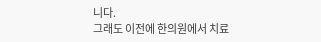니다.
그래도 이전에 한의원에서 치료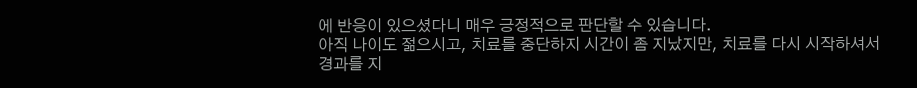에 반응이 있으셨다니 매우 긍정적으로 판단할 수 있습니다.
아직 나이도 젊으시고, 치료를 중단하지 시간이 좀 지났지만, 치료를 다시 시작하셔서 경과를 지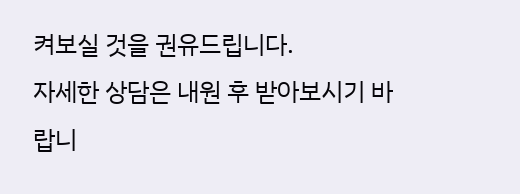켜보실 것을 권유드립니다.
자세한 상담은 내원 후 받아보시기 바랍니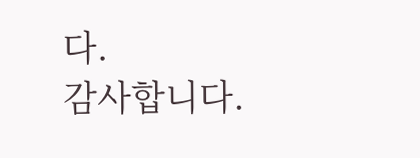다.
감사합니다.